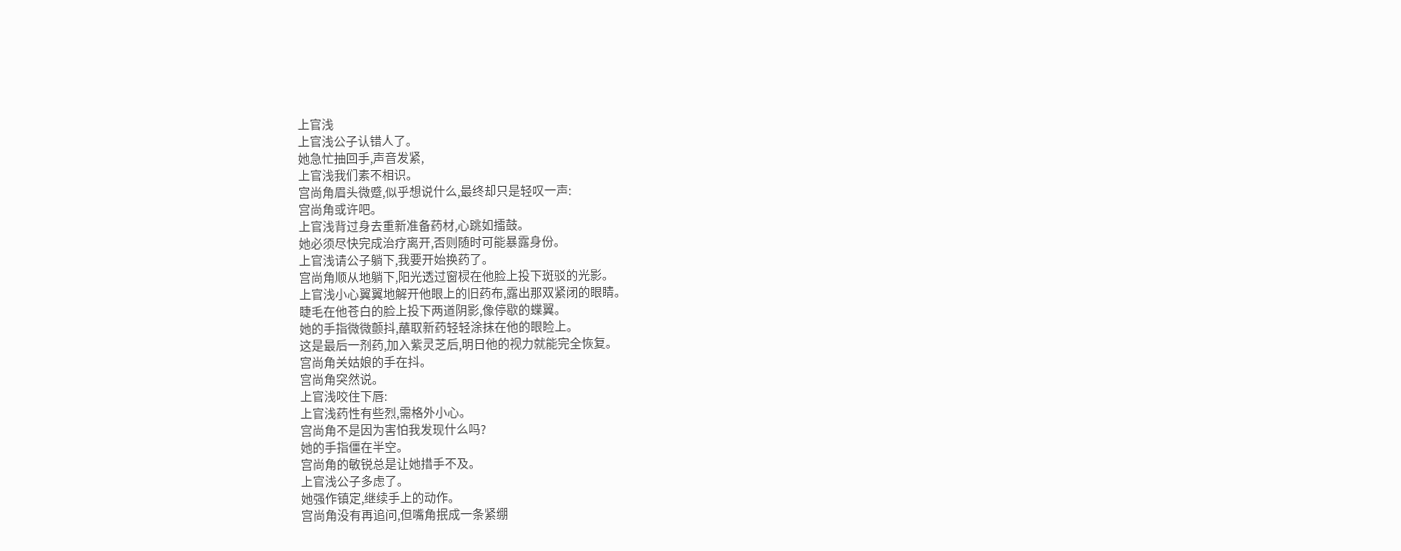上官浅
上官浅公子认错人了。
她急忙抽回手,声音发紧,
上官浅我们素不相识。
宫尚角眉头微蹙,似乎想说什么,最终却只是轻叹一声:
宫尚角或许吧。
上官浅背过身去重新准备药材,心跳如擂鼓。
她必须尽快完成治疗离开,否则随时可能暴露身份。
上官浅请公子躺下,我要开始换药了。
宫尚角顺从地躺下,阳光透过窗棂在他脸上投下斑驳的光影。
上官浅小心翼翼地解开他眼上的旧药布,露出那双紧闭的眼睛。
睫毛在他苍白的脸上投下两道阴影,像停歇的蝶翼。
她的手指微微颤抖,蘸取新药轻轻涂抹在他的眼睑上。
这是最后一剂药,加入紫灵芝后,明日他的视力就能完全恢复。
宫尚角关姑娘的手在抖。
宫尚角突然说。
上官浅咬住下唇:
上官浅药性有些烈,需格外小心。
宫尚角不是因为害怕我发现什么吗?
她的手指僵在半空。
宫尚角的敏锐总是让她措手不及。
上官浅公子多虑了。
她强作镇定,继续手上的动作。
宫尚角没有再追问,但嘴角抿成一条紧绷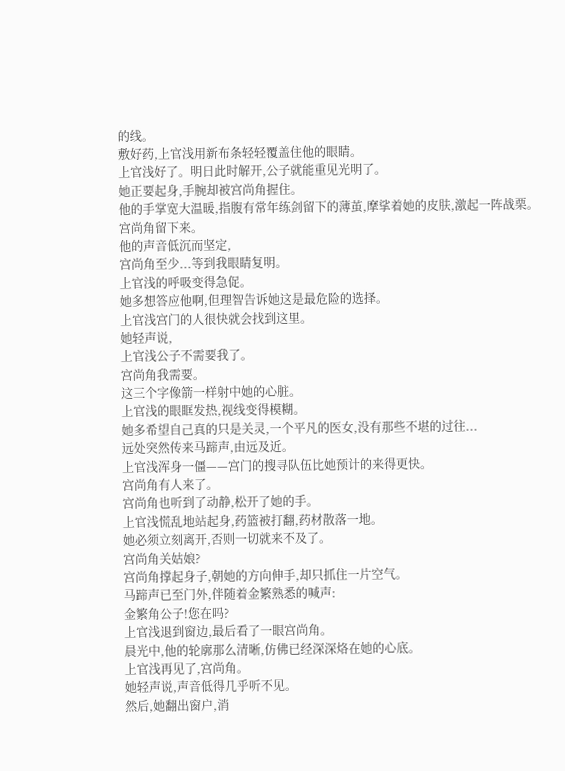的线。
敷好药,上官浅用新布条轻轻覆盖住他的眼睛。
上官浅好了。明日此时解开,公子就能重见光明了。
她正要起身,手腕却被宫尚角握住。
他的手掌宽大温暖,指腹有常年练剑留下的薄茧,摩挲着她的皮肤,激起一阵战栗。
宫尚角留下来。
他的声音低沉而坚定,
宫尚角至少...等到我眼睛复明。
上官浅的呼吸变得急促。
她多想答应他啊,但理智告诉她这是最危险的选择。
上官浅宫门的人很快就会找到这里。
她轻声说,
上官浅公子不需要我了。
宫尚角我需要。
这三个字像箭一样射中她的心脏。
上官浅的眼眶发热,视线变得模糊。
她多希望自己真的只是关灵,一个平凡的医女,没有那些不堪的过往...
远处突然传来马蹄声,由远及近。
上官浅浑身一僵——宫门的搜寻队伍比她预计的来得更快。
宫尚角有人来了。
宫尚角也听到了动静,松开了她的手。
上官浅慌乱地站起身,药篮被打翻,药材散落一地。
她必须立刻离开,否则一切就来不及了。
宫尚角关姑娘?
宫尚角撑起身子,朝她的方向伸手,却只抓住一片空气。
马蹄声已至门外,伴随着金繁熟悉的喊声:
金繁角公子!您在吗?
上官浅退到窗边,最后看了一眼宫尚角。
晨光中,他的轮廓那么清晰,仿佛已经深深烙在她的心底。
上官浅再见了,宫尚角。
她轻声说,声音低得几乎听不见。
然后,她翻出窗户,消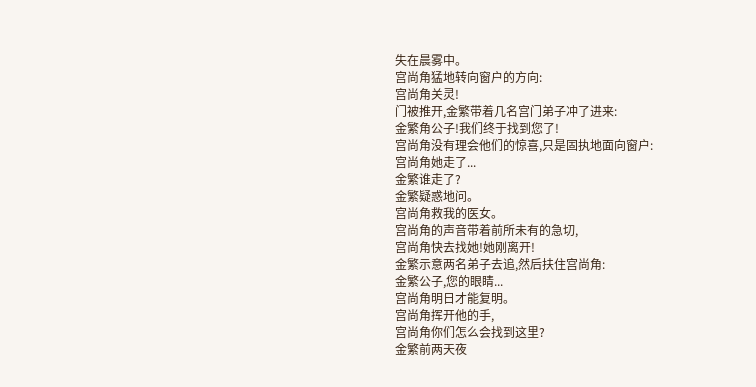失在晨雾中。
宫尚角猛地转向窗户的方向:
宫尚角关灵!
门被推开,金繁带着几名宫门弟子冲了进来:
金繁角公子!我们终于找到您了!
宫尚角没有理会他们的惊喜,只是固执地面向窗户:
宫尚角她走了...
金繁谁走了?
金繁疑惑地问。
宫尚角救我的医女。
宫尚角的声音带着前所未有的急切,
宫尚角快去找她!她刚离开!
金繁示意两名弟子去追,然后扶住宫尚角:
金繁公子,您的眼睛...
宫尚角明日才能复明。
宫尚角挥开他的手,
宫尚角你们怎么会找到这里?
金繁前两天夜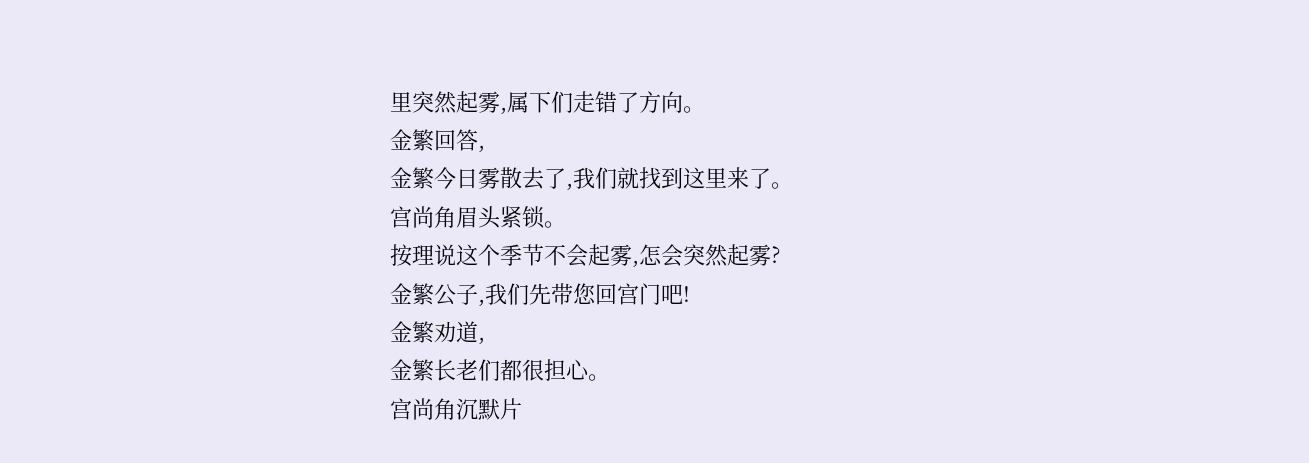里突然起雾,属下们走错了方向。
金繁回答,
金繁今日雾散去了,我们就找到这里来了。
宫尚角眉头紧锁。
按理说这个季节不会起雾,怎会突然起雾?
金繁公子,我们先带您回宫门吧!
金繁劝道,
金繁长老们都很担心。
宫尚角沉默片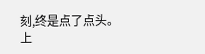刻,终是点了点头。
上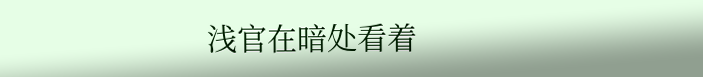浅官在暗处看着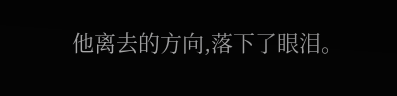他离去的方向,落下了眼泪。